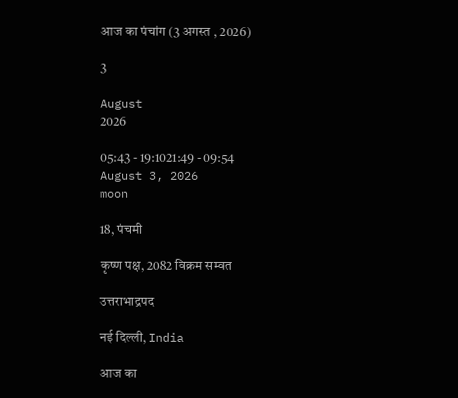आज का पंचांग (3 अगस्त , 2026)

3

August
2026

05:43 - 19:1021:49 - 09:54
August 3, 2026
moon

18, पंचमी

कृष्ण पक्ष, 2082 विक्रम सम्वत

उत्तराभाद्रपद

नई दिल्ली, India

आज का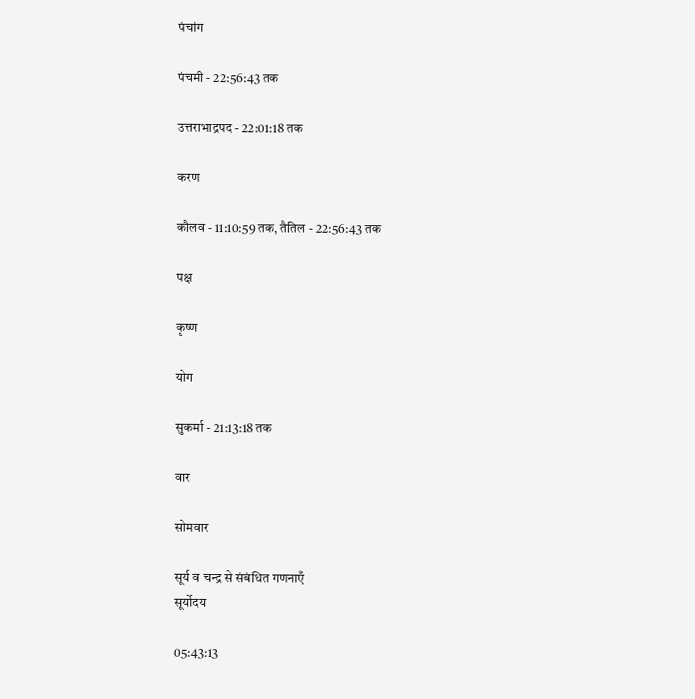पंचांग

पंचमी - 22:56:43 तक

उत्तराभाद्रपद - 22:01:18 तक

करण

कौलव - 11:10:59 तक, तैतिल - 22:56:43 तक

पक्ष

कृष्ण

योग

सुकर्मा - 21:13:18 तक

वार

सोमवार

सूर्य व चन्द्र से संबंधित गणनाएँ
सूर्योदय

05:43:13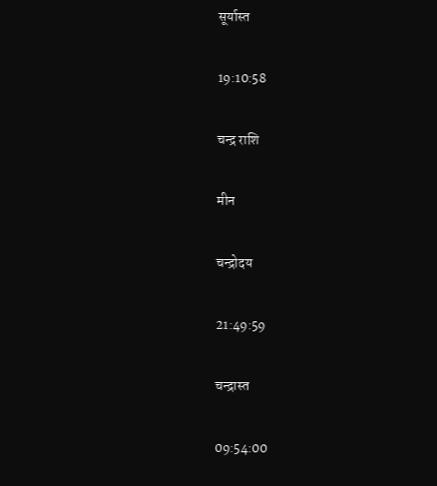सूर्यास्त

19:10:58

चन्द्र राशि

मीन

चन्द्रोदय

21:49:59

चन्द्रास्त

09:54:00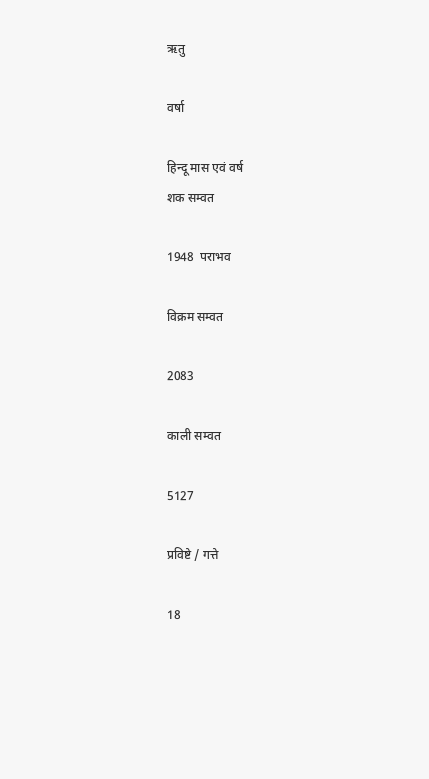ऋतु

वर्षा

हिन्दू मास एवं वर्ष
शक सम्वत

1948  पराभव

विक्रम सम्वत

2083

काली सम्वत

5127

प्रविष्टे / गत्ते

18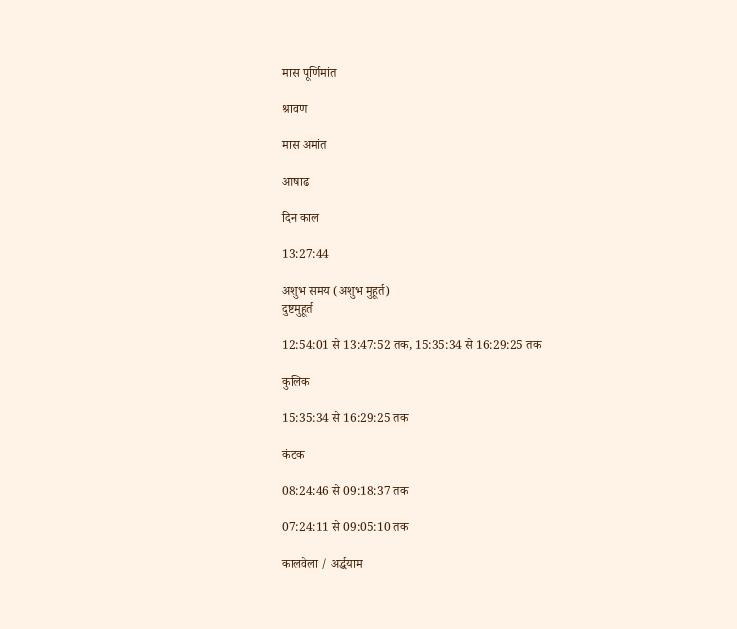मास पूर्णिमांत

श्रावण

मास अमांत

आषाढ

दिन काल

13:27:44

अशुभ समय (अशुभ मुहूर्त)
दुष्टमुहूर्त

12:54:01 से 13:47:52 तक, 15:35:34 से 16:29:25 तक

कुलिक

15:35:34 से 16:29:25 तक

कंटक

08:24:46 से 09:18:37 तक

07:24:11 से 09:05:10 तक

कालवेला / अर्द्धयाम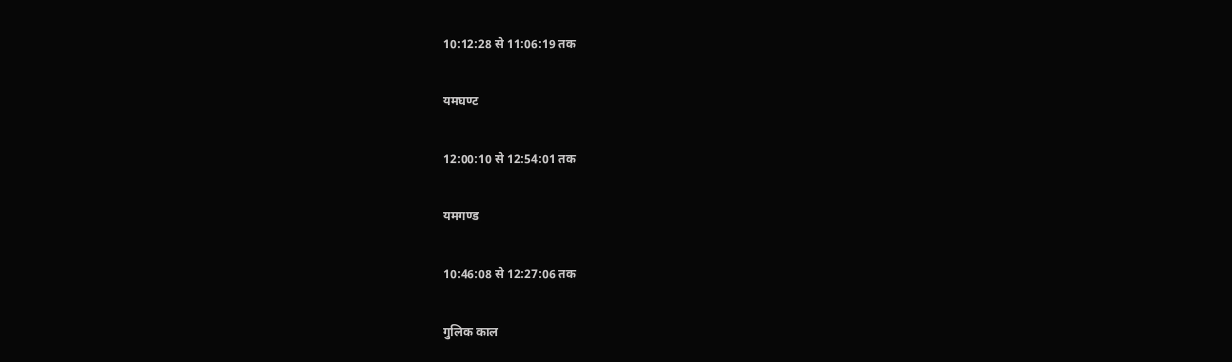10:12:28 से 11:06:19 तक

यमघण्ट

12:00:10 से 12:54:01 तक

यमगण्ड

10:46:08 से 12:27:06 तक

गुलिक काल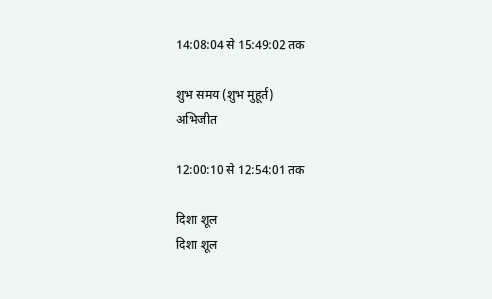14:08:04 से 15:49:02 तक

शुभ समय (शुभ मुहूर्त)
अभिजीत

12:00:10 से 12:54:01 तक

दिशा शूल
दिशा शूल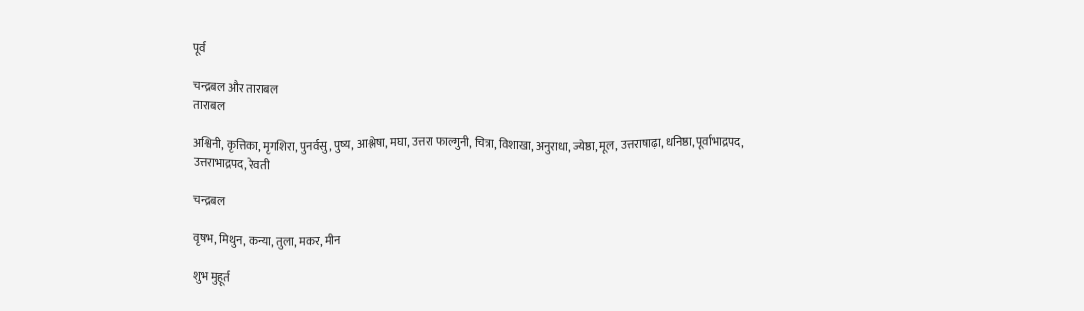पूर्व

चन्द्रबल और ताराबल
ताराबल

अश्विनी, कृत्तिका, मृगशिरा, पुनर्वसु, पुष्य, आश्लेषा, मघा, उत्तरा फाल्गुनी, चित्रा, विशाखा, अनुराधा, ज्येष्ठा, मूल, उत्तराषाढ़ा, धनिष्ठा, पूर्वाभाद्रपद, उत्तराभाद्रपद, रेवती

चन्द्रबल

वृषभ, मिथुन, कन्या, तुला, मकर, मीन

शुभ मुहूर्त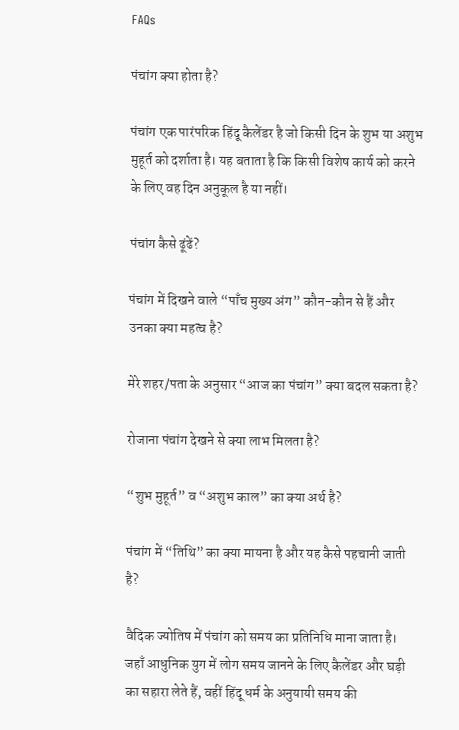FAQs

पंचांग क्या होता है?

पंचांग एक पारंपरिक हिंदू कैलेंडर है जो किसी दिन के शुभ या अशुभ मुहूर्त को दर्शाता है। यह बताता है कि किसी विशेष कार्य को करने के लिए वह दिन अनुकूल है या नहीं।

पंचांग कैसे ढूंढें?

पंचांग में दिखने वाले “पाँच मुख्य अंग” कौन-कौन से हैं और उनका क्या महत्व है?

मेरे शहर/पता के अनुसार “आज का पंचांग” क्या बदल सकता है?

रोजाना पंचांग देखने से क्या लाभ मिलता है?

“शुभ मुहूर्त” व “अशुभ काल” का क्या अर्थ है?

पंचांग में “तिथि” का क्या मायना है और यह कैसे पहचानी जाती है?

वैदिक ज्योतिष में पंचांग को समय का प्रतिनिधि माना जाता है। जहाँ आधुनिक युग में लोग समय जानने के लिए कैलेंडर और घड़ी का सहारा लेते हैं, वहीं हिंदू धर्म के अनुयायी समय की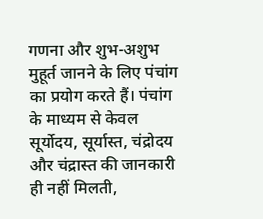गणना और शुभ-अशुभ मुहूर्त जानने के लिए पंचांग का प्रयोग करते हैं। पंचांग के माध्यम से केवल सूर्योदय, सूर्यास्त, चंद्रोदय और चंद्रास्त की जानकारी ही नहीं मिलती,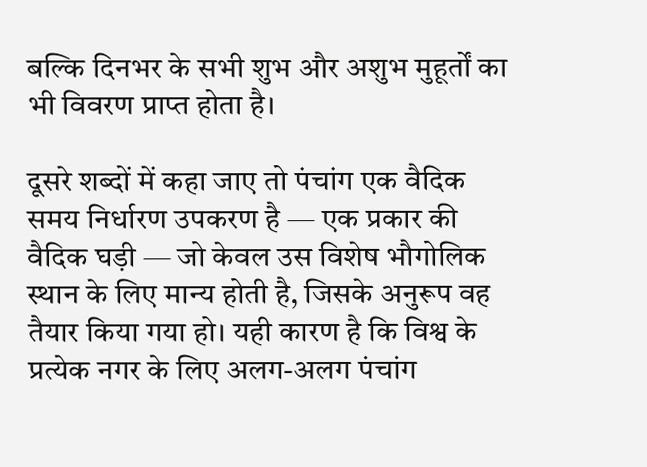बल्कि दिनभर के सभी शुभ और अशुभ मुहूर्तों का भी विवरण प्राप्त होता है।

दूसरे शब्दों में कहा जाए तो पंचांग एक वैदिक समय निर्धारण उपकरण है — एक प्रकार की वैदिक घड़ी — जो केवल उस विशेष भौगोलिक स्थान के लिए मान्य होती है, जिसके अनुरूप वह तैयार किया गया हो। यही कारण है कि विश्व के प्रत्येक नगर के लिए अलग-अलग पंचांग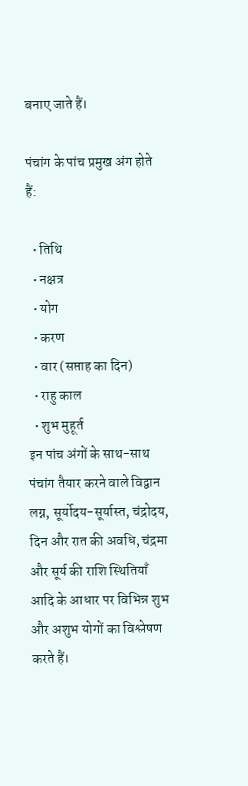बनाए जाते हैं।

पंचांग के पांच प्रमुख अंग होते हैं:

  • तिथि
  • नक्षत्र
  • योग
  • करण
  • वार (सप्ताह का दिन)
  • राहु काल
  • शुभ मुहूर्त
इन पांच अंगों के साथ-साथ पंचांग तैयार करने वाले विद्वान लग्न, सूर्योदय-सूर्यास्त, चंद्रोदय, दिन और रात की अवधि, चंद्रमा और सूर्य की राशि स्थितियाँ आदि के आधार पर विभिन्न शुभ और अशुभ योगों का विश्लेषण करते हैं।